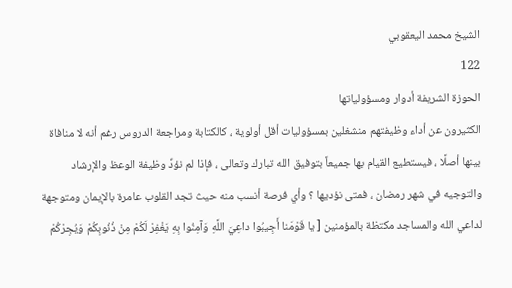الشيخ محمد اليعقوبي
122
الحوزة الشريفة أدوار ومسؤولياتها
الكثيرون عن أداء وظيفتهم منشغلين بمسؤوليات أقل أولوية ، كالكتابة ومراجعة الدروس رغم أنه لا منافاة بينها أصلًا ، فيستطيع القيام بها جميعاً بتوفيق الله تبارك وتعالى ، فإذا لم نؤدِّ وظيفة الوعظ والإرشاد والتوجيه في شهر رمضان ، فمتى نؤديها ؟ وأي فرصة أنسب منه حيث تجد القلوب عامرة بالإيمان ومتوجهة لداعي الله والمساجد مكتظة بالمؤمنين [ يا قَوْمَنا أَجِيبُوا داعِيَ اللَّهِ وَآمِنُوا بِهِ يَغْفِرْ لَكُمْ مِنْ ذُنُوبِكُمْ وَيُجِرْكُمْ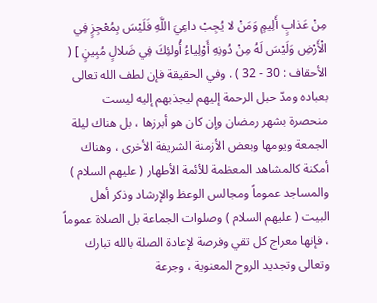مِنْ عَذابٍ أَلِيمٍ وَمَنْ لا يُجِبْ داعِيَ اللَّهِ فَلَيْسَ بِمُعْجِزٍ فِي الْأَرْضِ وَلَيْسَ لَهُ مِنْ دُونِهِ أَوْلِياءُ أُولئِكَ فِي ضَلالٍ مُبِينٍ ] ( الأحقاف : 30 - 32 ) . وفي الحقيقة فإن لطف الله تعالى بعباده ومدّ حبل الرحمة إليهم ليجذبهم إليه ليست منحصرة بشهر رمضان وإن كان هو أبرزها ، بل هناك ليلة الجمعة ويومها وبعض الأزمنة الشريفة الأخرى ، وهناك أمكنة كالمشاهد المعظمة للأئمة الأطهار ( عليهم السلام ) والمساجد عموماً ومجالس الوعظ والإرشاد وذكر أهل البيت ( عليهم السلام ) وصلوات الجماعة بل الصلاة عموماً ، فإنها معراج كل تقي وفرصة لإعادة الصلة بالله تبارك وتعالى وتجديد الروح المعنوية ، وجرعة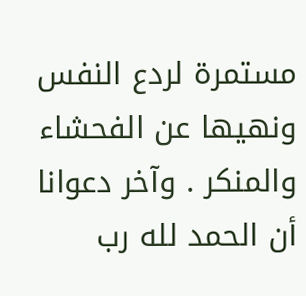مستمرة لردع النفس ونهيها عن الفحشاء والمنكر . وآخر دعوانا أن الحمد لله رب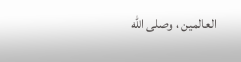العالمين ، وصلى الله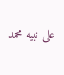على نبيه محمد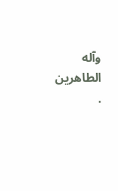وآله الطاهرين .